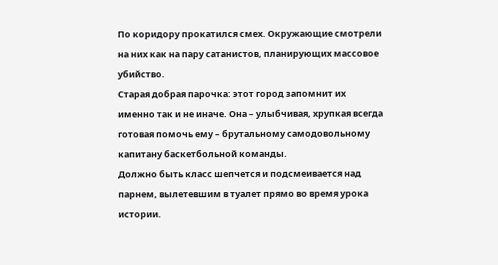По коридору прокатился смех. Окружающие смотрели на них как на пару сатанистов, планирующих массовое убийство.
Старая добрая парочка: этот город запомнит их именно так и не иначе. Она – улыбчивая, хрупкая всегда готовая помочь ему – брутальному самодовольному капитану баскетбольной команды.
Должно быть класс шепчется и подсмеивается над парнем, вылетевшим в туалет прямо во время урока истории.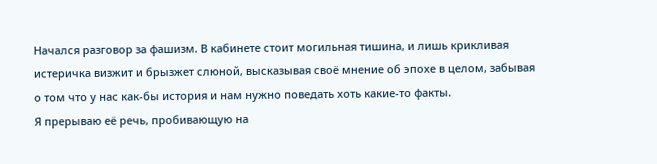Начался разговор за фашизм. В кабинете стоит могильная тишина, и лишь крикливая истеричка визжит и брызжет слюной, высказывая своё мнение об эпохе в целом, забывая о том что у нас как-бы история и нам нужно поведать хоть какие-то факты.
Я прерываю её речь, пробивающую на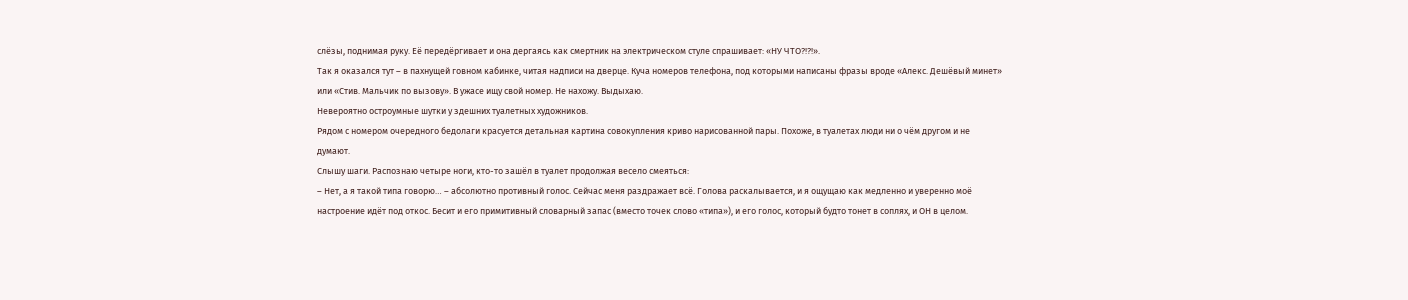слёзы, поднимая руку. Её передёргивает и она дергаясь как смертник на электрическом стуле спрашивает: «НУ ЧТО?!?!».
Так я оказался тут – в пахнущей говном кабинке, читая надписи на дверце. Куча номеров телефона, под которыми написаны фразы вроде «Алекс. Дешёвый минет» или «Стив. Мальчик по вызову». В ужасе ищу свой номер. Не нахожу. Выдыхаю.
Невероятно остроумные шутки у здешних туалетных художников.
Рядом с номером очередного бедолаги красуется детальная картина совокупления криво нарисованной пары. Похоже, в туалетах люди ни о чём другом и не думают.
Слышу шаги. Распознаю четыре ноги, кто-то зашёл в туалет продолжая весело смеяться:
– Нет, а я такой типа говорю… – абсолютно противный голос. Сейчас меня раздражает всё. Голова раскалывается, и я ощущаю как медленно и уверенно моё настроение идёт под откос. Бесит и его примитивный словарный запас (вместо точек слово «типа»), и его голос, который будто тонет в соплях, и ОН в целом.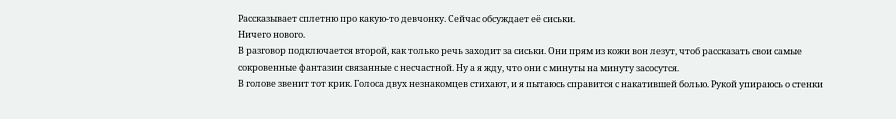Рассказывает сплетню про какую-то девчонку. Сейчас обсуждает её сиськи.
Ничего нового.
В разговор подключается второй, как только речь заходит за сиськи. Они прям из кожи вон лезут, чтоб рассказать свои самые сокровенные фантазии связанные с несчастной. Ну а я жду, что они с минуты на минуту засосутся.
В голове звенит тот крик. Голоса двух незнакомцев стихают, и я пытаюсь справится с накатившей болью. Рукой упираюсь о стенки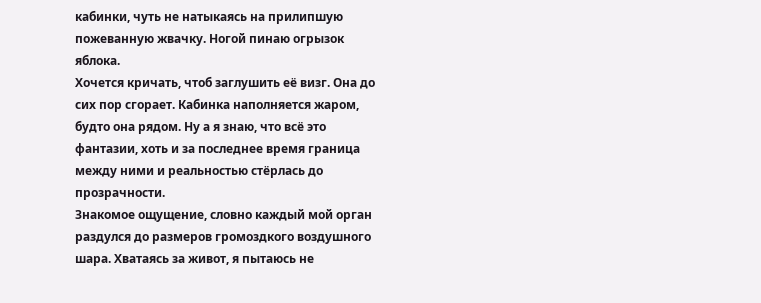кабинки, чуть не натыкаясь на прилипшую пожеванную жвачку. Ногой пинаю огрызок яблока.
Хочется кричать, чтоб заглушить её визг. Она до сих пор сгорает. Кабинка наполняется жаром, будто она рядом. Ну а я знаю, что всё это фантазии, хоть и за последнее время граница между ними и реальностью стёрлась до прозрачности.
Знакомое ощущение, словно каждый мой орган раздулся до размеров громоздкого воздушного шара. Хватаясь за живот, я пытаюсь не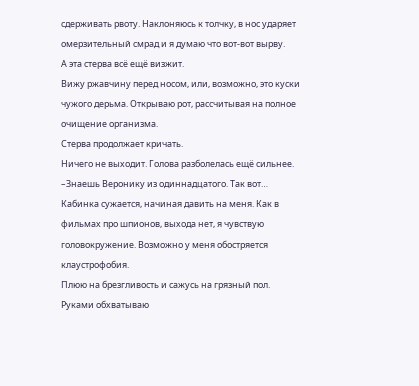сдерживать рвоту. Наклоняюсь к толчку, в нос ударяет омерзительный смрад и я думаю что вот-вот вырву.
А эта стерва всё ещё визжит.
Вижу ржавчину перед носом, или, возможно, это куски чужого дерьма. Открываю рот, рассчитывая на полное очищение организма.
Стерва продолжает кричать.
Ничего не выходит. Голова разболелась ещё сильнее.
–Знаешь Веронику из одиннадцатого. Так вот…
Кабинка сужается, начиная давить на меня. Как в фильмах про шпионов, выхода нет, я чувствую головокружение. Возможно у меня обостряется клаустрофобия.
Плюю на брезгливость и сажусь на грязный пол. Руками обхватываю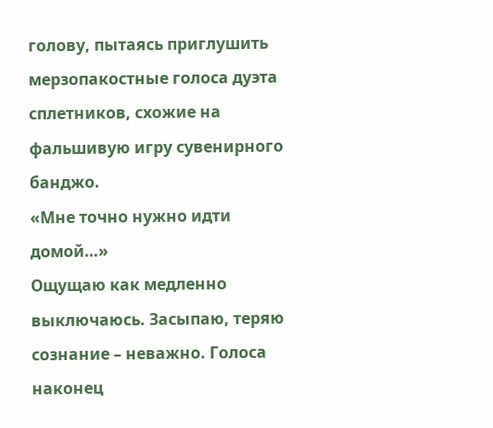голову, пытаясь приглушить мерзопакостные голоса дуэта сплетников, схожие на фальшивую игру сувенирного банджо.
«Мне точно нужно идти домой…»
Ощущаю как медленно выключаюсь. Засыпаю, теряю сознание – неважно. Голоса наконец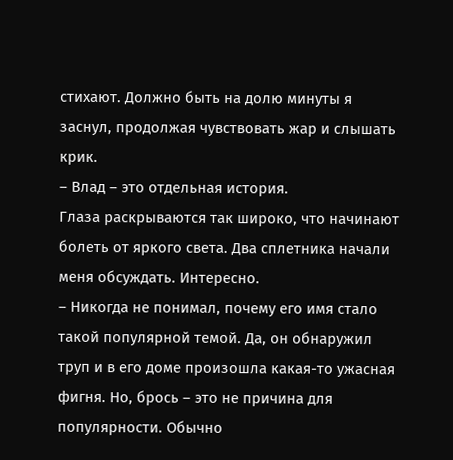стихают. Должно быть на долю минуты я заснул, продолжая чувствовать жар и слышать крик.
– Влад – это отдельная история.
Глаза раскрываются так широко, что начинают болеть от яркого света. Два сплетника начали меня обсуждать. Интересно.
– Никогда не понимал, почему его имя стало такой популярной темой. Да, он обнаружил труп и в его доме произошла какая-то ужасная фигня. Но, брось – это не причина для популярности. Обычно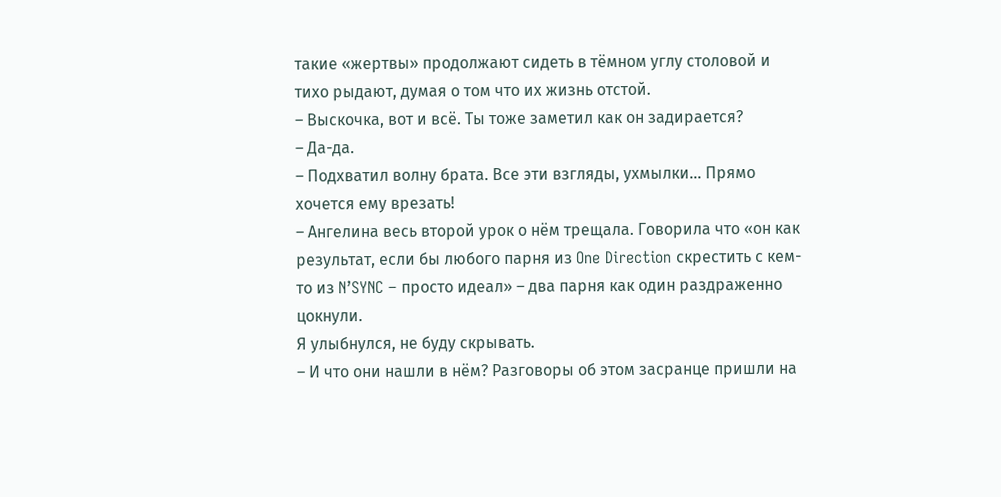такие «жертвы» продолжают сидеть в тёмном углу столовой и тихо рыдают, думая о том что их жизнь отстой.
– Выскочка, вот и всё. Ты тоже заметил как он задирается?
– Да-да.
– Подхватил волну брата. Все эти взгляды, ухмылки… Прямо хочется ему врезать!
– Ангелина весь второй урок о нём трещала. Говорила что «он как результат, если бы любого парня из One Direction скрестить с кем-то из N’SYNC – просто идеал» – два парня как один раздраженно цокнули.
Я улыбнулся, не буду скрывать.
– И что они нашли в нём? Разговоры об этом засранце пришли на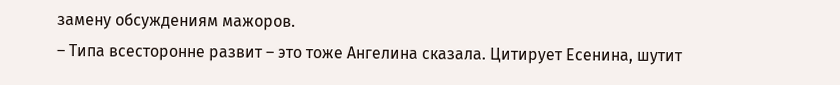замену обсуждениям мажоров.
– Типа всесторонне развит – это тоже Ангелина сказала. Цитирует Есенина, шутит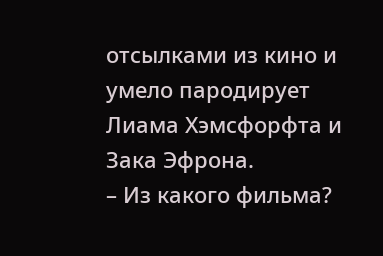отсылками из кино и умело пародирует Лиама Хэмсфорфта и Зака Эфрона.
– Из какого фильма?